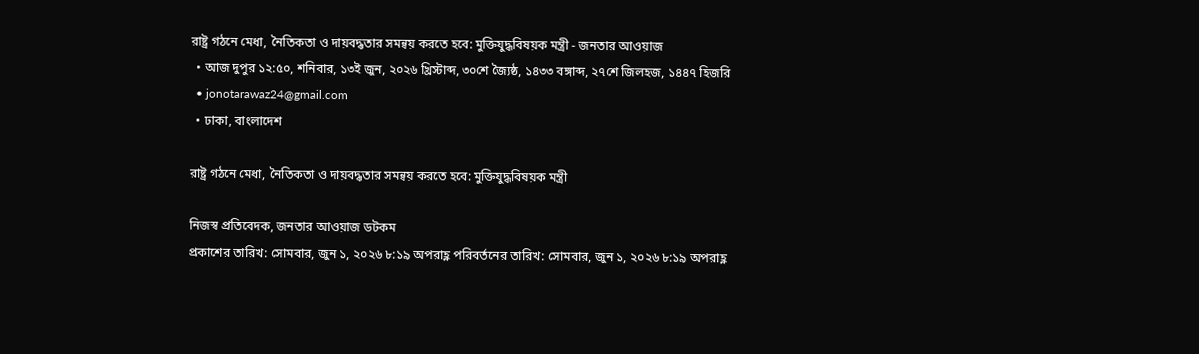রাষ্ট্র গঠনে মেধা, নৈতিকতা ও দায়বদ্ধতার সমন্বয় করতে হবে: মুক্তিযুদ্ধবিষয়ক মন্ত্রী - জনতার আওয়াজ
  • আজ দুপুর ১২:৫০, শনিবার, ১৩ই জুন, ২০২৬ খ্রিস্টাব্দ, ৩০শে জ্যৈষ্ঠ, ১৪৩৩ বঙ্গাব্দ, ২৭শে জিলহজ, ১৪৪৭ হিজরি
  • jonotarawaz24@gmail.com
  • ঢাকা, বাংলাদেশ

রাষ্ট্র গঠনে মেধা, নৈতিকতা ও দায়বদ্ধতার সমন্বয় করতে হবে: মুক্তিযুদ্ধবিষয়ক মন্ত্রী

নিজস্ব প্রতিবেদক, জনতার আওয়াজ ডটকম
প্রকাশের তারিখ: সোমবার, জুন ১, ২০২৬ ৮:১৯ অপরাহ্ণ পরিবর্তনের তারিখ: সোমবার, জুন ১, ২০২৬ ৮:১৯ অপরাহ্ণ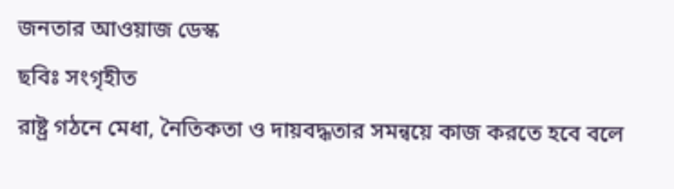জনতার আওয়াজ ডেস্ক
ছবিঃ সংগৃহীত
রাষ্ট্র গঠনে মেধা, নৈতিকতা ও দায়বদ্ধতার সমন্বয়ে কাজ করতে হবে বলে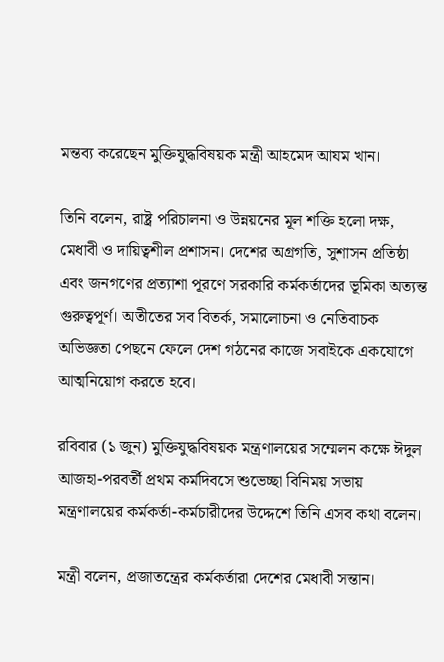মন্তব্য করেছেন মুক্তিযুদ্ধবিষয়ক মন্ত্রী আহমেদ আযম খান।

তিনি বলেন, রাষ্ট্র পরিচালনা ও উন্নয়নের মূল শক্তি হলো দক্ষ, মেধাবী ও দায়িত্বশীল প্রশাসন। দেশের অগ্রগতি, সুশাসন প্রতিষ্ঠা এবং জনগণের প্রত্যাশা পূরণে সরকারি কর্মকর্তাদের ভূমিকা অত্যন্ত গুরুত্বপূর্ণ। অতীতের সব বিতর্ক, সমালোচনা ও নেতিবাচক অভিজ্ঞতা পেছনে ফেলে দেশ গঠনের কাজে সবাইকে একযোগে আত্মনিয়োগ করতে হবে।

রবিবার (১ জুন) মুক্তিযুদ্ধবিষয়ক মন্ত্রণালয়ের সম্মেলন কক্ষে ঈদুল আজহা-পরবর্তী প্রথম কর্মদিবসে শুভেচ্ছা বিনিময় সভায় মন্ত্রণালয়ের কর্মকর্তা-কর্মচারীদের উদ্দেশে তিনি এসব কথা বলেন।

মন্ত্রী বলেন, প্রজাতন্ত্রের কর্মকর্তারা দেশের মেধাবী সন্তান।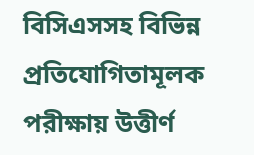বিসিএসসহ বিভিন্ন প্রতিযোগিতামূলক পরীক্ষায় উত্তীর্ণ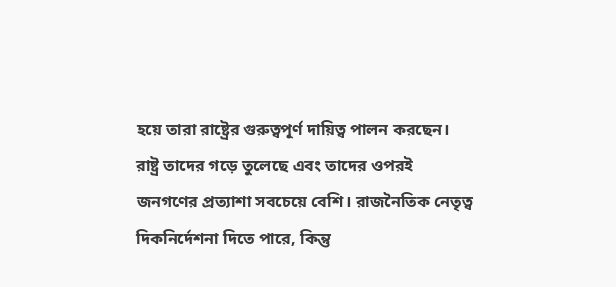হয়ে তারা রাষ্ট্রের গুরুত্বপূর্ণ দায়িত্ব পালন করছেন। রাষ্ট্র তাদের গড়ে তুলেছে এবং তাদের ওপরই জনগণের প্রত্যাশা সবচেয়ে বেশি। রাজনৈতিক নেতৃত্ব দিকনির্দেশনা দিতে পারে, কিন্তু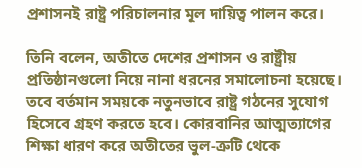প্রশাসনই রাষ্ট্র পরিচালনার মূল দায়িত্ব পালন করে।

তিনি বলেন, অতীতে দেশের প্রশাসন ও রাষ্ট্রীয় প্রতিষ্ঠানগুলো নিয়ে নানা ধরনের সমালোচনা হয়েছে। তবে বর্তমান সময়কে নতুনভাবে রাষ্ট্র গঠনের সুযোগ হিসেবে গ্রহণ করতে হবে। কোরবানির আত্মত্যাগের শিক্ষা ধারণ করে অতীতের ভুল-ত্রুটি থেকে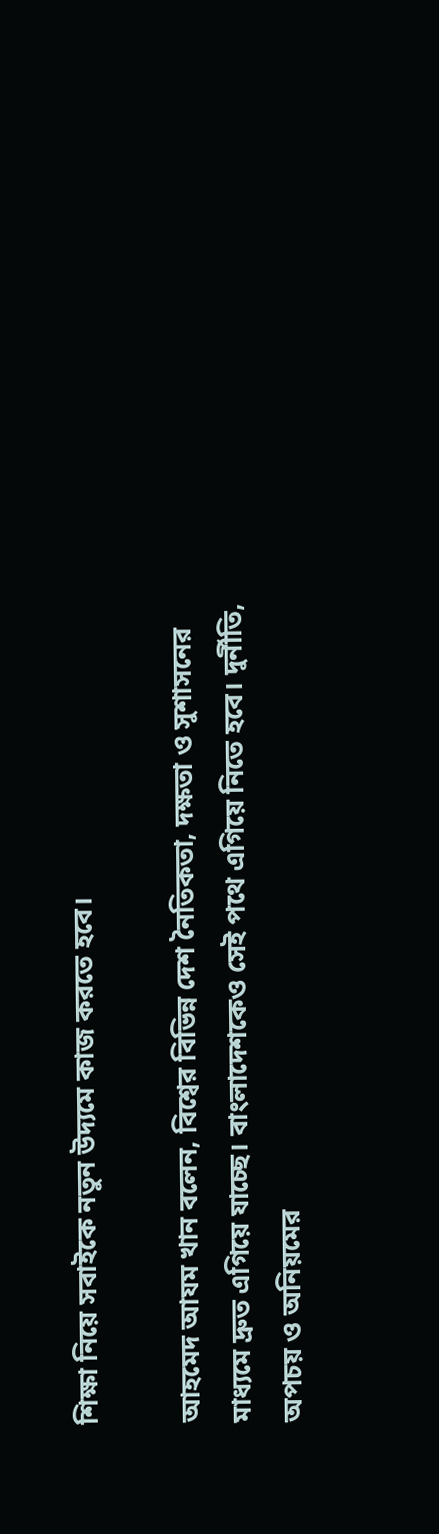শিক্ষা নিয়ে সবাইকে নতুন উদ্যমে কাজ করতে হবে।

আহমেদ আযম খান বলেন, বিশ্বের বিভিন্ন দেশ নৈতিকতা, দক্ষতা ও সুশাসনের মাধ্যমে দ্রুত এগিয়ে যাচ্ছে। বাংলাদেশকেও সেই পথে এগিয়ে নিতে হবে। দুর্নীতি, অপচয় ও অনিয়মের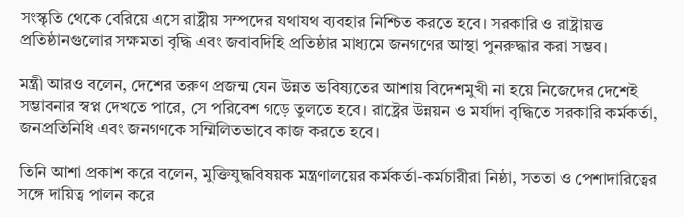সংস্কৃতি থেকে বেরিয়ে এসে রাষ্ট্রীয় সম্পদের যথাযথ ব্যবহার নিশ্চিত করতে হবে। সরকারি ও রাষ্ট্রায়ত্ত প্রতিষ্ঠানগুলোর সক্ষমতা বৃদ্ধি এবং জবাবদিহি প্রতিষ্ঠার মাধ্যমে জনগণের আস্থা পুনরুদ্ধার করা সম্ভব।

মন্ত্রী আরও বলেন, দেশের তরুণ প্রজন্ম যেন উন্নত ভবিষ্যতের আশায় বিদেশমুখী না হয়ে নিজেদের দেশেই সম্ভাবনার স্বপ্ন দেখতে পারে, সে পরিবেশ গড়ে তুলতে হবে। রাষ্ট্রের উন্নয়ন ও মর্যাদা বৃদ্ধিতে সরকারি কর্মকর্তা, জনপ্রতিনিধি এবং জনগণকে সম্মিলিতভাবে কাজ করতে হবে।

তিনি আশা প্রকাশ করে বলেন, মুক্তিযুদ্ধবিষয়ক মন্ত্রণালয়ের কর্মকর্তা-কর্মচারীরা নিষ্ঠা, সততা ও পেশাদারিত্বের সঙ্গে দায়িত্ব পালন করে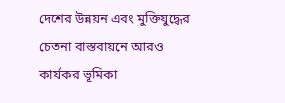দেশের উন্নয়ন এবং মুক্তিযুদ্ধের চেতনা বাস্তবায়নে আরও কার্যকর ভূমিকা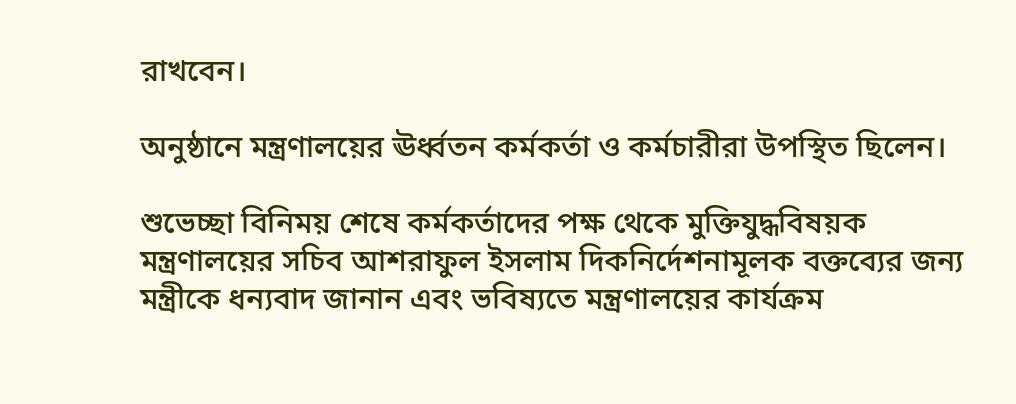রাখবেন।

অনুষ্ঠানে মন্ত্রণালয়ের ঊর্ধ্বতন কর্মকর্তা ও কর্মচারীরা উপস্থিত ছিলেন।

শুভেচ্ছা বিনিময় শেষে কর্মকর্তাদের পক্ষ থেকে মুক্তিযুদ্ধবিষয়ক মন্ত্রণালয়ের সচিব আশরাফুল ইসলাম দিকনির্দেশনামূলক বক্তব্যের জন্য মন্ত্রীকে ধন্যবাদ জানান এবং ভবিষ্যতে মন্ত্রণালয়ের কার্যক্রম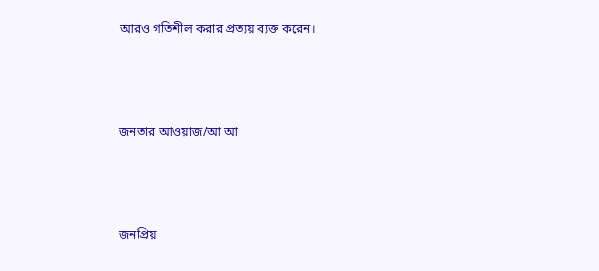আরও গতিশীল করার প্রত্যয় ব্যক্ত করেন।



জনতার আওয়াজ/আ আ



জনপ্রিয়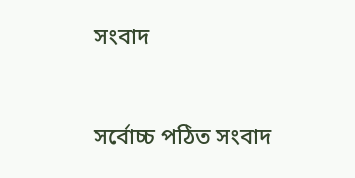সংবাদ



সর্বোচ্চ পঠিত সংবাদ